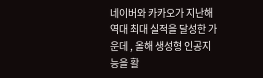네이버와 카카오가 지난해 역대 최대 실적을 달성한 가운데 , 올해 생성형 인공지능을 활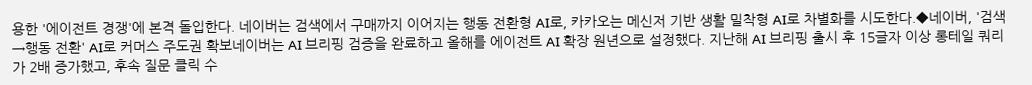용한 '에이전트 경쟁'에 본격 돌입한다. 네이버는 검색에서 구매까지 이어지는 행동 전환형 AI로, 카카오는 메신저 기반 생활 밀착형 AI로 차별화를 시도한다.◆네이버, '검색→행동 전환' AI로 커머스 주도권 확보네이버는 AI 브리핑 검증을 완료하고 올해를 에이전트 AI 확장 원년으로 설정했다. 지난해 AI 브리핑 출시 후 15글자 이상 롱테일 쿼리가 2배 증가했고, 후속 질문 클릭 수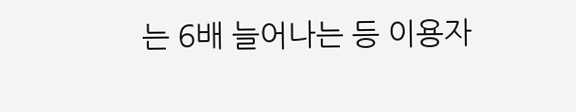는 6배 늘어나는 등 이용자